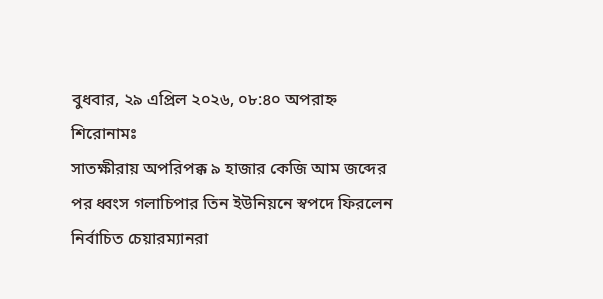বুধবার, ২৯ এপ্রিল ২০২৬, ০৮:৪০ অপরাহ্ন
শিরোনামঃ
সাতক্ষীরায় অপরিপক্ক ৯ হাজার কেজি আম জব্দের পর ধ্বংস গলাচিপার তিন ইউনিয়নে স্বপদে ফিরলেন নির্বাচিত চেয়ারম্যানরা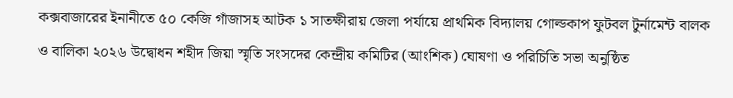কক্সবাজারের ইনানীতে ৫০ কেজি গাঁজাসহ আটক ১ সাতক্ষীরায় জেলা পর্যায়ে প্রাথমিক বিদ্যালয় গোল্ডকাপ ফুটবল টুর্নামেন্ট বালক ও বালিকা ২০২৬ উদ্বোধন শহীদ জিয়া স্মৃতি সংসদের কেন্দ্রীয় কমিটির (আংশিক) ঘোষণা ও পরিচিতি সভা অনুষ্ঠিত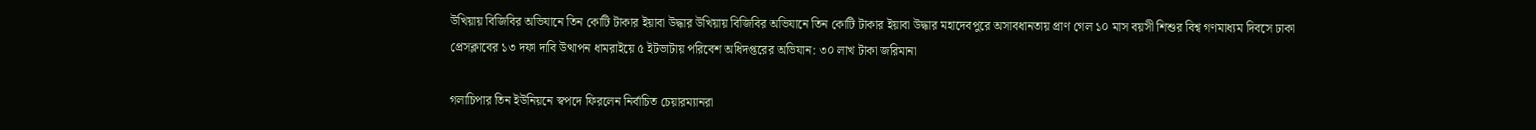উখিয়ায় বিজিবির অভিযানে তিন কোটি টাকার ইয়াবা উদ্ধার উখিয়ায় বিজিবির অভিযানে তিন কোটি টাকার ইয়াবা উদ্ধার মহাদেবপুরে অসাবধানতায় প্রাণ গেল ১০ মাস বয়সী শিশুর বিশ্ব গণমাধ্যম দিবসে ঢাকা প্রেসক্লাবের ১৩ দফা দাবি উত্থাপন ধামরাইয়ে ৫ ইটভাটায় পরিবেশ অধিদপ্তরের অভিযান: ৩০ লাখ টাকা জরিমানা

গলাচিপার তিন ইউনিয়নে স্বপদে ফিরলেন নির্বাচিত চেয়ারম্যানরা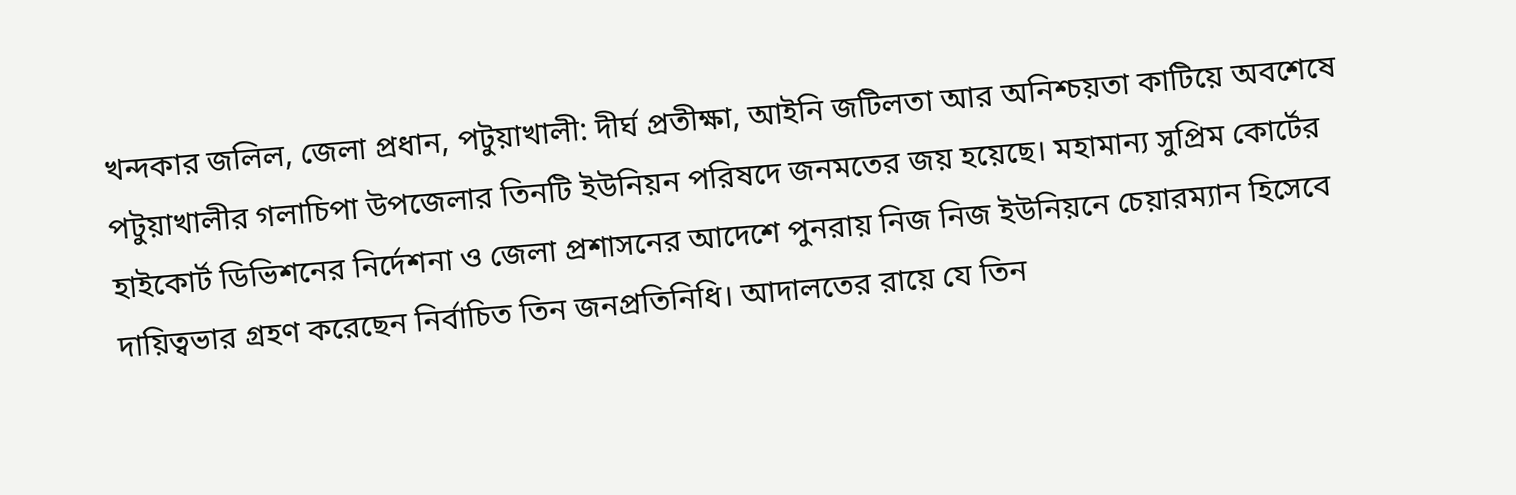খন্দকার জলিল, জেলা প্রধান, পটুয়াখালী: দীর্ঘ প্রতীক্ষা, আইনি জটিলতা আর অনিশ্চয়তা কাটিয়ে অবশেষে পটুয়াখালীর গলাচিপা উপজেলার তিনটি ইউনিয়ন পরিষদে জনমতের জয় হয়েছে। মহামান্য সুপ্রিম কোর্টের হাইকোর্ট ডিভিশনের নির্দেশনা ও জেলা প্রশাসনের আদেশে পুনরায় নিজ নিজ ইউনিয়নে চেয়ারম্যান হিসেবে দায়িত্বভার গ্রহণ করেছেন নির্বাচিত তিন জনপ্রতিনিধি। আদালতের রায়ে যে তিন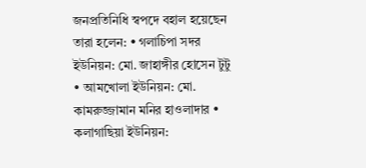জনপ্রতিনিধি স্বপদে বহাল হয়েছেন তারা হলেন: • গলাচিপা সদর ইউনিয়ন: মো. জাহাঙ্গীর হোসেন টুটু • আমখোলা ইউনিয়ন: মো. কামরুজ্জামান মনির হাওলাদার • কলাগাছিয়া ইউনিয়ন: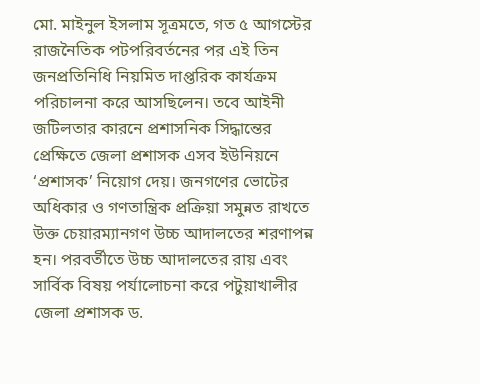মো. মাইনুল ইসলাম সূত্রমতে, গত ৫ আগস্টের রাজনৈতিক পটপরিবর্তনের পর এই তিন জনপ্রতিনিধি নিয়মিত দাপ্তরিক কার্যক্রম পরিচালনা করে আসছিলেন। তবে আইনী জটিলতার কারনে প্রশাসনিক সিদ্ধান্তের প্রেক্ষিতে জেলা প্রশাসক এসব ইউনিয়নে ‘প্রশাসক’ নিয়োগ দেয়। জনগণের ভোটের অধিকার ও গণতান্ত্রিক প্রক্রিয়া সমুন্নত রাখতে উক্ত চেয়ারম্যানগণ উচ্চ আদালতের শরণাপন্ন হন। পরবর্তীতে উচ্চ আদালতের রায় এবং সার্বিক বিষয় পর্যালোচনা করে পটুয়াখালীর জেলা প্রশাসক ড.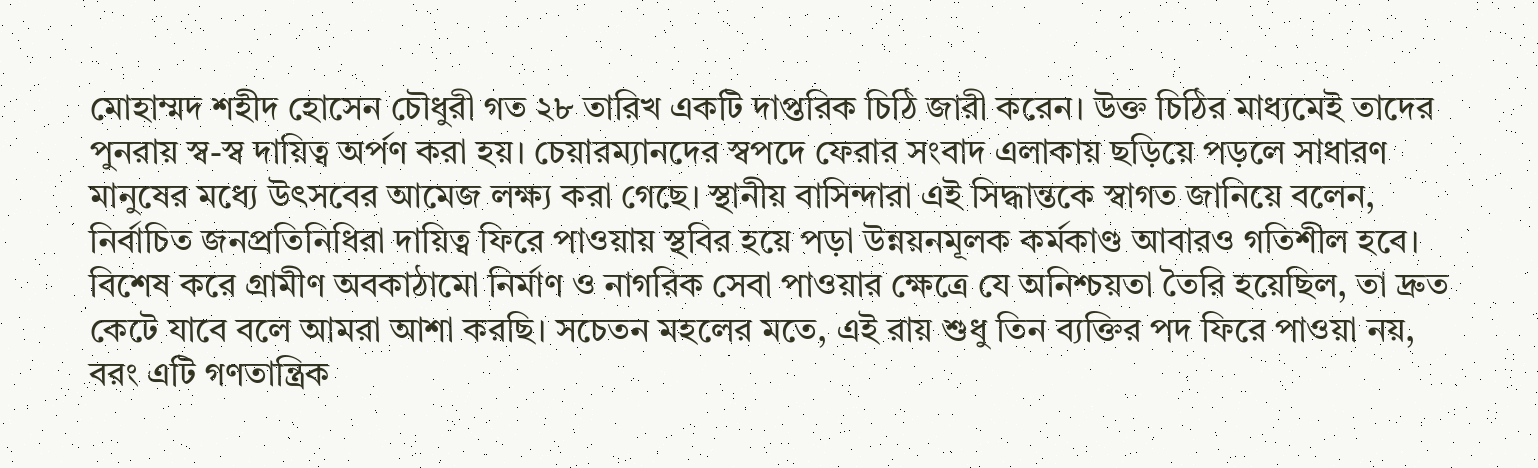মোহাম্মদ শহীদ হোসেন চৌধুরী গত ২৮ তারিখ একটি দাপ্তরিক চিঠি জারী করেন। উক্ত চিঠির মাধ্যমেই তাদের পুনরায় স্ব-স্ব দায়িত্ব অর্পণ করা হয়। চেয়ারম্যানদের স্বপদে ফেরার সংবাদ এলাকায় ছড়িয়ে পড়লে সাধারণ মানুষের মধ্যে উৎসবের আমেজ লক্ষ্য করা গেছে। স্থানীয় বাসিন্দারা এই সিদ্ধান্তকে স্বাগত জানিয়ে বলেন, নির্বাচিত জনপ্রতিনিধিরা দায়িত্ব ফিরে পাওয়ায় স্থবির হয়ে পড়া উন্নয়নমূলক কর্মকাণ্ড আবারও গতিশীল হবে। বিশেষ করে গ্রামীণ অবকাঠামো নির্মাণ ও নাগরিক সেবা পাওয়ার ক্ষেত্রে যে অনিশ্চয়তা তৈরি হয়েছিল, তা দ্রুত কেটে যাবে বলে আমরা আশা করছি। সচেতন মহলের মতে, এই রায় শুধু তিন ব্যক্তির পদ ফিরে পাওয়া নয়, বরং এটি গণতান্ত্রিক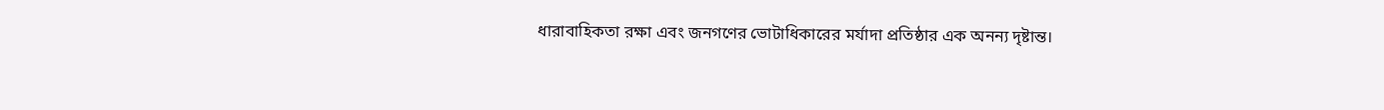ধারাবাহিকতা রক্ষা এবং জনগণের ভোটাধিকারের মর্যাদা প্রতিষ্ঠার এক অনন্য দৃষ্টান্ত।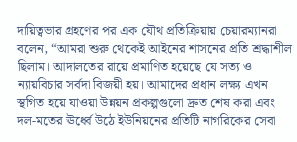দায়িত্বভার গ্রহণের পর এক যৌথ প্রতিক্রিয়ায় চেয়ারম্যানরা বলেন, “আমরা শুরু থেকেই আইনের শাসনের প্রতি শ্রদ্ধাশীল ছিলাম। আদালতের রায়ে প্রমাণিত হয়েছে যে সত্য ও ন্যায়বিচার সর্বদা বিজয়ী হয়। আমাদের প্রধান লক্ষ্য এখন স্থগিত হয়ে যাওয়া উন্নয়ন প্রকল্পগুলো দ্রুত শেষ করা এবং দল-মতের ঊর্ধ্বে উঠে ইউনিয়নের প্রতিটি নাগরিকের সেবা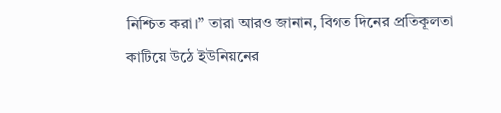নিশ্চিত করা।” তারা আরও জানান, বিগত দিনের প্রতিকূলতা কাটিয়ে উঠে ইউনিয়নের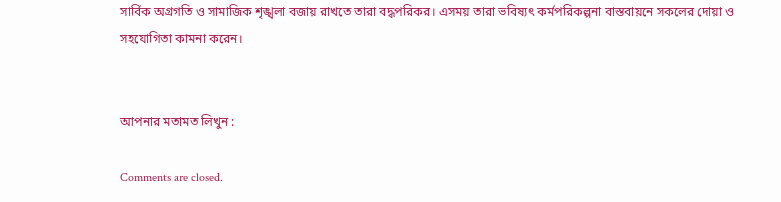সার্বিক অগ্রগতি ও সামাজিক শৃঙ্খলা বজায় রাখতে তারা বদ্ধপরিকর। এসময় তারা ভবিষ্যৎ কর্মপরিকল্পনা বাস্তবায়নে সকলের দোয়া ও সহযোগিতা কামনা করেন।


আপনার মতামত লিখুন :

Comments are closed.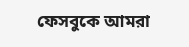ফেসবুকে আমরা